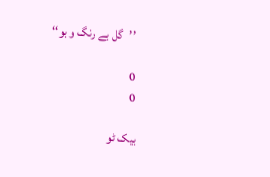’’گل بے رنگ و بو‘‘

0
0

بیک ٹو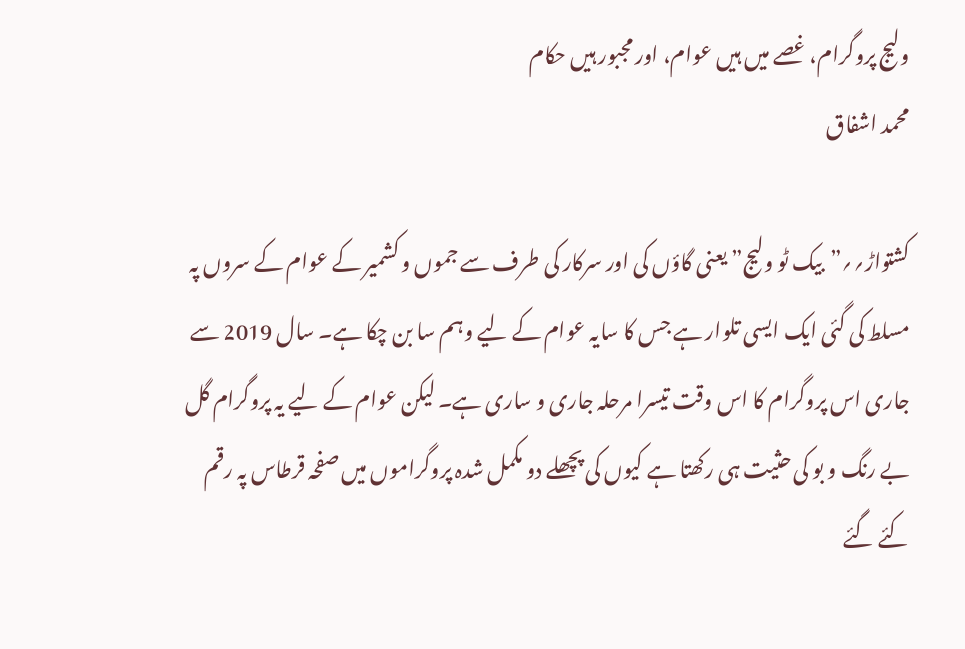ولیج پروگرام، غصے میں ہیں عوام، اور مجبور ہیں حکام
محمد اشفاق

کشتواڑ؍؍”بیک ٹو ولیج” یعنی گاؤں کی اور سرکار کی طرف سے جموں و کشمیر کے عوام کے سروں پہ مسلط کی گئی ایک ایسی تلوار ہے جس کا سایہ عوام کے لیے وہم سا بن چکا ہے۔ سال 2019 سے جاری اس پروگرام کا اس وقت تیسرا مرحلہ جاری و ساری ہے۔ لیکن عوام کے لیے یہ پروگرام گل بے رنگ و بو کی حثیت ہی رکھتا ہے کیوں کی پچھلے دو مکمل شدہ پروگراموں میں صفحہ قرطاس پہ رقم کئے گئے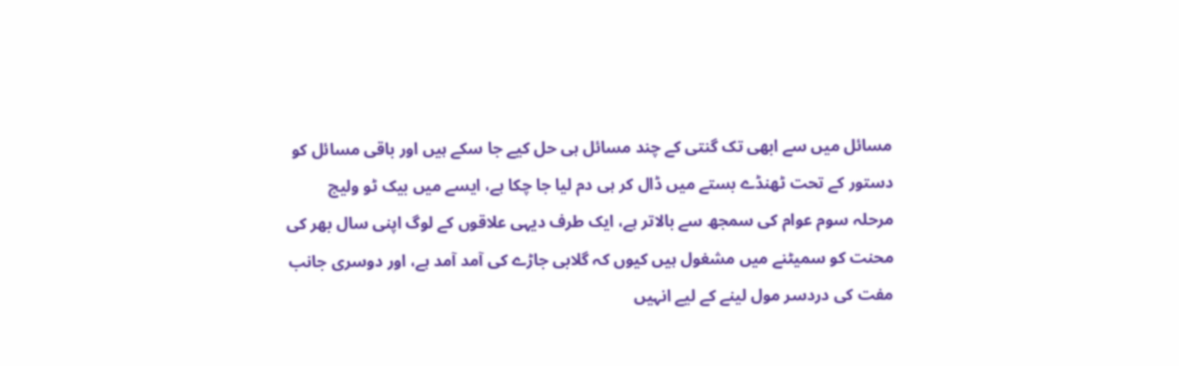مسائل میں سے ابھی تک گنتی کے چند مسائل ہی حل کیے جا سکے ہیں اور باقی مسائل کو دستور کے تحت ٹھنڈے بستے میں ڈال کر ہی دم لیا جا چکا ہے، ایسے میں بیک ٹو ولیج مرحلہ سوم عوام کی سمجھ سے بالاتر ہے، ایک طرف دیہی علاقوں کے لوگ اپنی سال بھر کی محنت کو سمیٹنے میں مشغول ہیں کیوں کہ گلابی جاڑے کی آمد آمد ہے، اور دوسری جانب مفت کی دردسر مول لینے کے لیے انہیں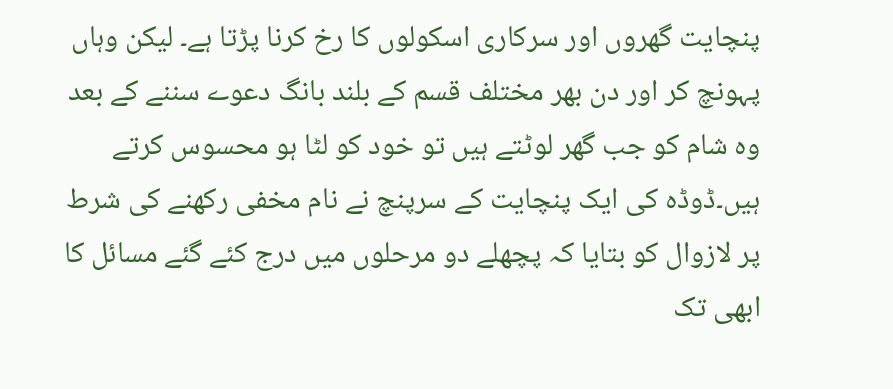پنچایت گھروں اور سرکاری اسکولوں کا رخ کرنا پڑتا ہے۔ لیکن وہاں پہونچ کر اور دن بھر مختلف قسم کے بلند بانگ دعوے سننے کے بعد وہ شام کو جب گھر لوٹتے ہیں تو خود کو لٹا ہو محسوس کرتے ہیں۔ڈوڈہ کی ایک پنچایت کے سرپنچ نے نام مخفی رکھنے کی شرط پر لازوال کو بتایا کہ پچھلے دو مرحلوں میں درج کئے گئے مسائل کا ابھی تک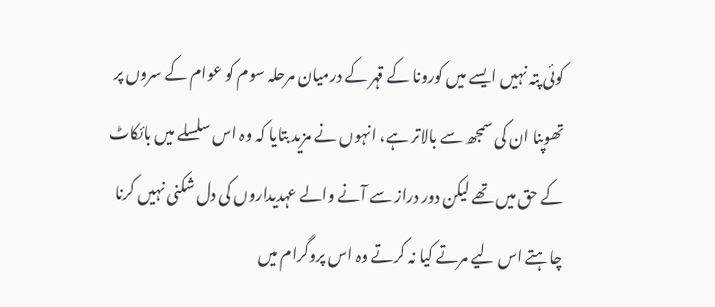کوئی پتہ نہیں ایسے میں کورونا کے قہر کے درمیان مرحلہ سوم کو عوام کے سروں پر تھوپنا ان کی سمجھ سے بالاتر ہے، انہوں نے مزید بتایا کہ وہ اس سلسلے میں بائکاٹ کے حق میں تھے لیکن دور دراز سے آنے والے عہدیداروں کی دل شکنی نہیں کرنا چاہتے اس لیے مرتے کیا نہ کرتے وہ اس پروگرام میں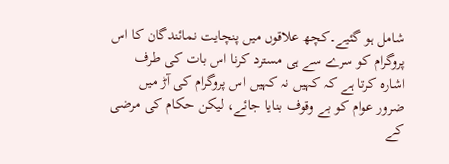شامل ہو گئیے۔کچھ علاقوں میں پنچایت نمائندگان کا اس پروگرام کو سرے سے ہی مسترد کرنا اس بات کی طرف اشارہ کرتا ہے کہ کہیں نہ کہیں اس پروگرام کی آڑ میں ضرور عوام کو بے وقوف بنایا جائے، لیکن حکام کی مرضی کے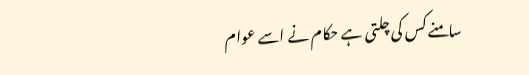سامنے کس کی چلتی ہے حکام نے اسے عوام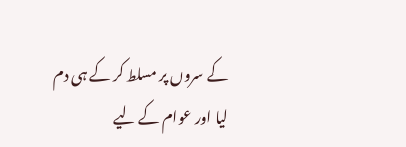کے سروں پر مسلط کر کے ہی دم لیا اور عوام کے لیے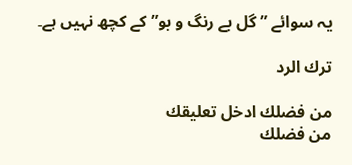یہ سوائے ” گل بے رنگ و بو” کے کچھ نہیں ہے۔

ترك الرد

من فضلك ادخل تعليقك
من فضلك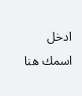ادخل اسمك هنا